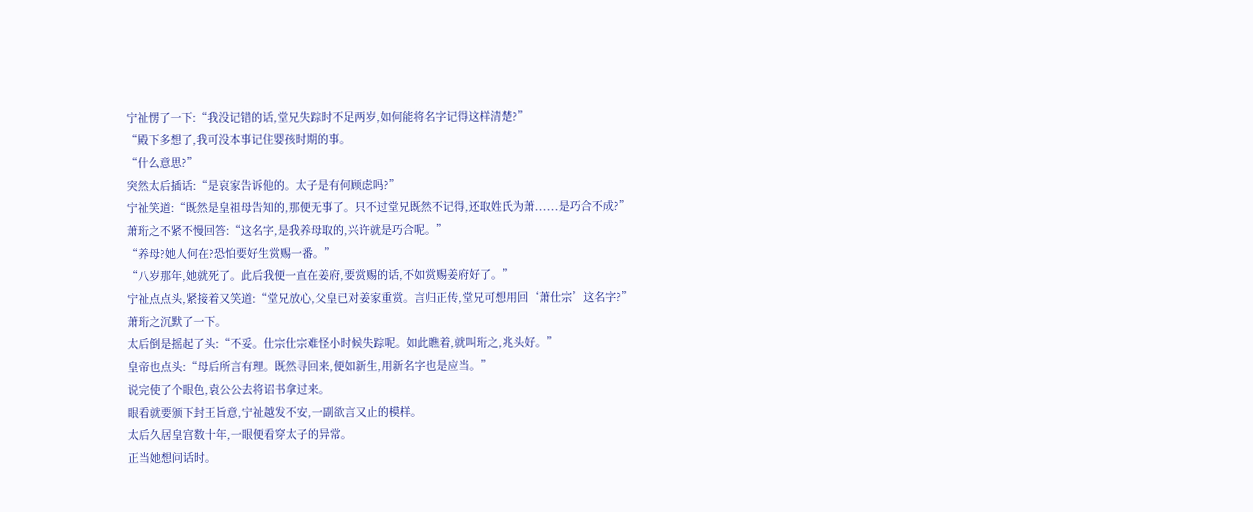宁祉愣了一下:“我没记错的话,堂兄失踪时不足两岁,如何能将名字记得这样清楚?”
“殿下多想了,我可没本事记住婴孩时期的事。
“什么意思?”
突然太后插话:“是哀家告诉他的。太子是有何顾虑吗?”
宁祉笑道:“既然是皇祖母告知的,那便无事了。只不过堂兄既然不记得,还取姓氏为萧......是巧合不成?”
萧珩之不紧不慢回答:“这名字,是我养母取的,兴许就是巧合呢。”
“养母?她人何在?恐怕要好生赏赐一番。”
“八岁那年,她就死了。此后我便一直在姜府,要赏赐的话,不如赏赐姜府好了。”
宁祉点点头,紧接着又笑道:“堂兄放心,父皇已对姜家重赏。言归正传,堂兄可想用回‘萧仕宗’这名字?”
萧珩之沉默了一下。
太后倒是摇起了头:“不妥。仕宗仕宗难怪小时候失踪呢。如此瞧着,就叫珩之,兆头好。”
皇帝也点头:“母后所言有理。既然寻回来,便如新生,用新名字也是应当。”
说完使了个眼色,袁公公去将诏书拿过来。
眼看就要颁下封王旨意,宁祉越发不安,一副欲言又止的模样。
太后久居皇宫数十年,一眼便看穿太子的异常。
正当她想问话时。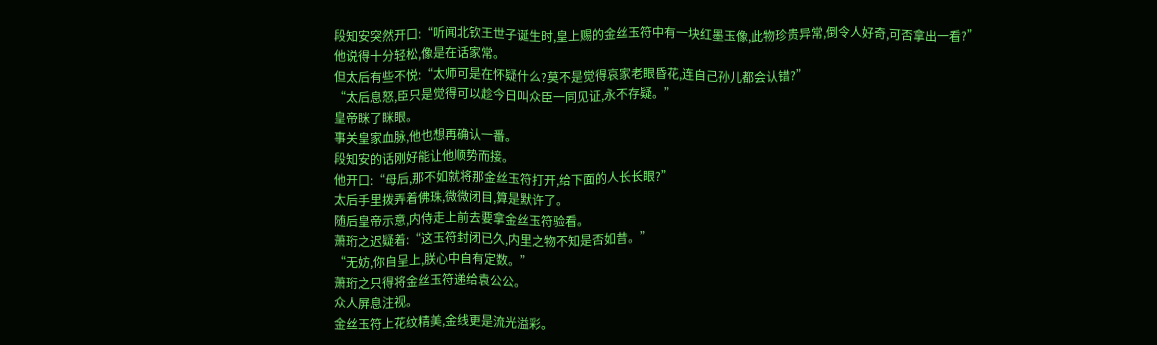段知安突然开口:“听闻北钦王世子诞生时,皇上赐的金丝玉符中有一块红墨玉像,此物珍贵异常,倒令人好奇,可否拿出一看?”
他说得十分轻松,像是在话家常。
但太后有些不悦:“太师可是在怀疑什么?莫不是觉得哀家老眼昏花,连自己孙儿都会认错?”
“太后息怒,臣只是觉得可以趁今日叫众臣一同见证,永不存疑。”
皇帝眯了眯眼。
事关皇家血脉,他也想再确认一番。
段知安的话刚好能让他顺势而接。
他开口:“母后,那不如就将那金丝玉符打开,给下面的人长长眼?”
太后手里拨弄着佛珠,微微闭目,算是默许了。
随后皇帝示意,内侍走上前去要拿金丝玉符验看。
萧珩之迟疑着:“这玉符封闭已久,内里之物不知是否如昔。”
“无妨,你自呈上,朕心中自有定数。”
萧珩之只得将金丝玉符递给袁公公。
众人屏息注视。
金丝玉符上花纹精美,金线更是流光溢彩。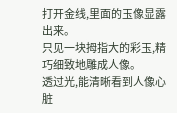打开金线,里面的玉像显露出来。
只见一块拇指大的彩玉,精巧细致地雕成人像。
透过光,能清晰看到人像心脏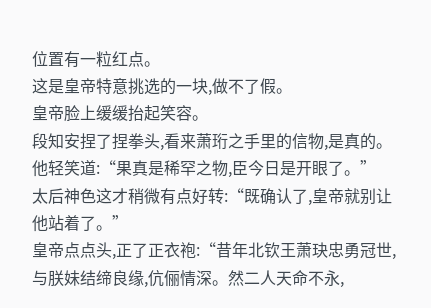位置有一粒红点。
这是皇帝特意挑选的一块,做不了假。
皇帝脸上缓缓抬起笑容。
段知安捏了捏拳头,看来萧珩之手里的信物,是真的。
他轻笑道:“果真是稀罕之物,臣今日是开眼了。”
太后神色这才稍微有点好转:“既确认了,皇帝就别让他站着了。”
皇帝点点头,正了正衣袍:“昔年北钦王萧玦忠勇冠世,与朕妹结缔良缘,伉俪情深。然二人天命不永,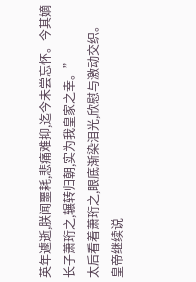英年遽逝,朕闻噩耗,悲痛难抑,迄今未尝忘怀。今其嫡长子萧珩之,辗转归朝,实为我皇家之幸。”
太后看着萧珩之,眼底渐染泪光,欣慰与激动交织。
皇帝继续说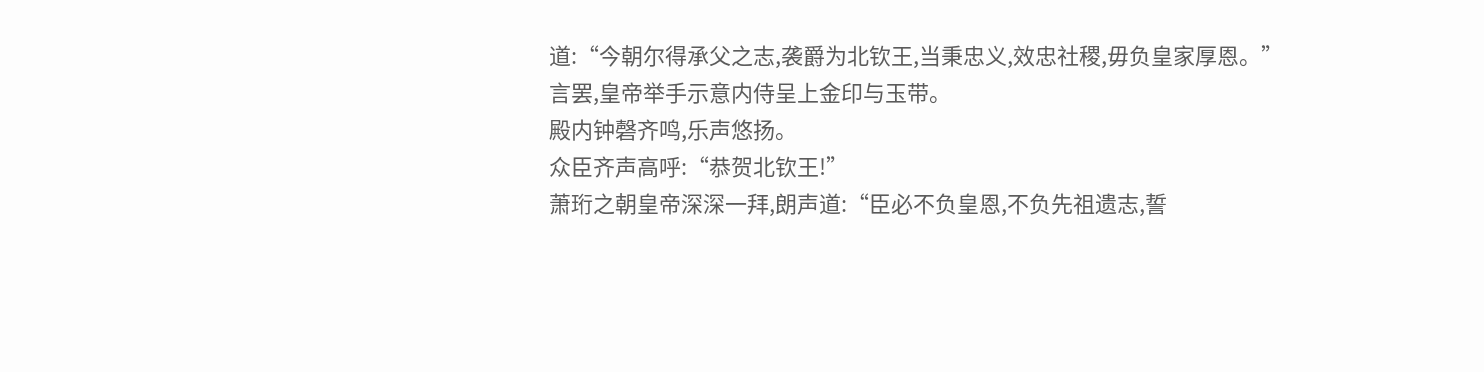道:“今朝尔得承父之志,袭爵为北钦王,当秉忠义,效忠社稷,毋负皇家厚恩。”
言罢,皇帝举手示意内侍呈上金印与玉带。
殿内钟磬齐鸣,乐声悠扬。
众臣齐声高呼:“恭贺北钦王!”
萧珩之朝皇帝深深一拜,朗声道:“臣必不负皇恩,不负先祖遗志,誓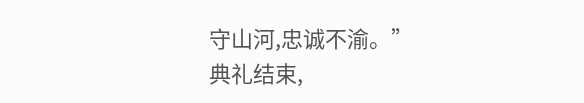守山河,忠诚不渝。”
典礼结束,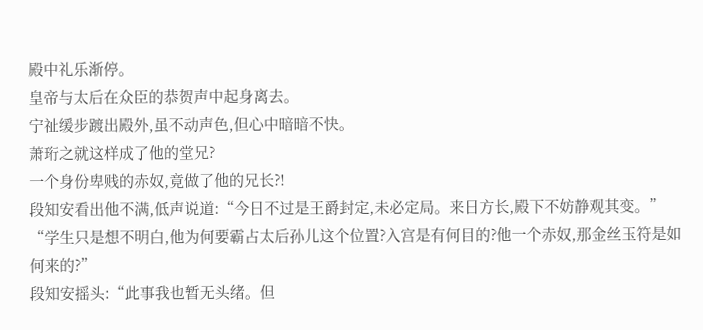殿中礼乐渐停。
皇帝与太后在众臣的恭贺声中起身离去。
宁祉缓步踱出殿外,虽不动声色,但心中暗暗不快。
萧珩之就这样成了他的堂兄?
一个身份卑贱的赤奴,竟做了他的兄长?!
段知安看出他不满,低声说道:“今日不过是王爵封定,未必定局。来日方长,殿下不妨静观其变。”
“学生只是想不明白,他为何要霸占太后孙儿这个位置?入宫是有何目的?他一个赤奴,那金丝玉符是如何来的?”
段知安摇头:“此事我也暂无头绪。但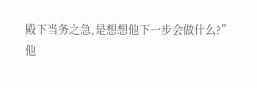殿下当务之急,是想想他下一步会做什么?”
他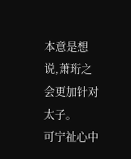本意是想说,萧珩之会更加针对太子。
可宁祉心中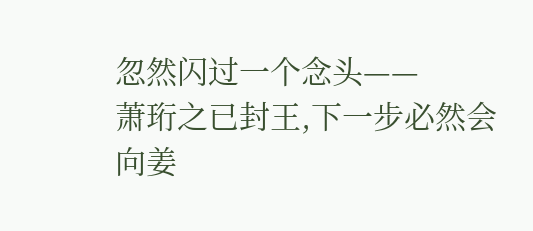忽然闪过一个念头——
萧珩之已封王,下一步必然会向姜